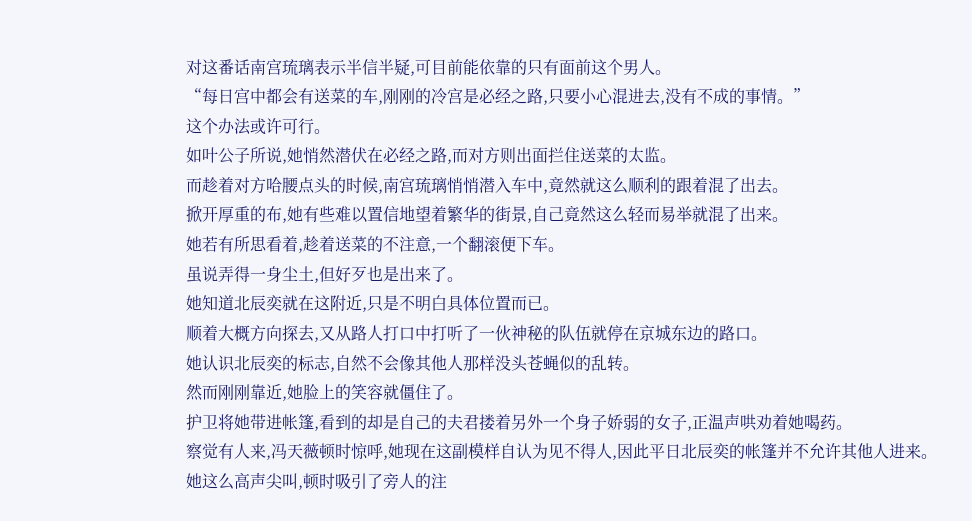对这番话南宫琉璃表示半信半疑,可目前能依靠的只有面前这个男人。
“每日宫中都会有送菜的车,刚刚的冷宫是必经之路,只要小心混进去,没有不成的事情。”
这个办法或许可行。
如叶公子所说,她悄然潜伏在必经之路,而对方则出面拦住送菜的太监。
而趁着对方哈腰点头的时候,南宫琉璃悄悄潜入车中,竟然就这么顺利的跟着混了出去。
掀开厚重的布,她有些难以置信地望着繁华的街景,自己竟然这么轻而易举就混了出来。
她若有所思看着,趁着送菜的不注意,一个翻滚便下车。
虽说弄得一身尘土,但好歹也是出来了。
她知道北辰奕就在这附近,只是不明白具体位置而已。
顺着大概方向探去,又从路人打口中打听了一伙神秘的队伍就停在京城东边的路口。
她认识北辰奕的标志,自然不会像其他人那样没头苍蝇似的乱转。
然而刚刚靠近,她脸上的笑容就僵住了。
护卫将她带进帐篷,看到的却是自己的夫君搂着另外一个身子娇弱的女子,正温声哄劝着她喝药。
察觉有人来,冯天薇顿时惊呼,她现在这副模样自认为见不得人,因此平日北辰奕的帐篷并不允许其他人进来。
她这么高声尖叫,顿时吸引了旁人的注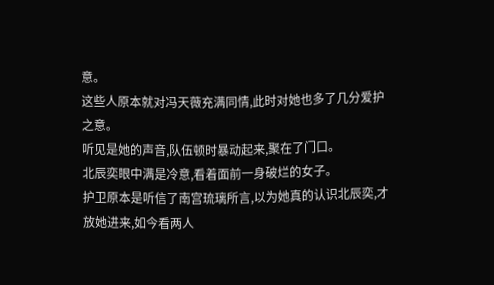意。
这些人原本就对冯天薇充满同情,此时对她也多了几分爱护之意。
听见是她的声音,队伍顿时暴动起来,聚在了门口。
北辰奕眼中满是冷意,看着面前一身破烂的女子。
护卫原本是听信了南宫琉璃所言,以为她真的认识北辰奕,才放她进来,如今看两人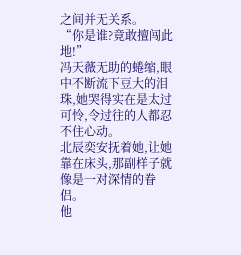之间并无关系。
“你是谁?竟敢擅闯此地!”
冯天薇无助的蜷缩,眼中不断流下豆大的泪珠,她哭得实在是太过可怜,令过往的人都忍不住心动。
北辰奕安抚着她,让她靠在床头,那副样子就像是一对深情的眷侣。
他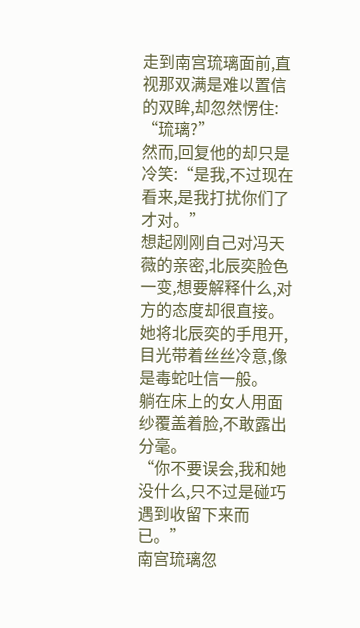走到南宫琉璃面前,直视那双满是难以置信的双眸,却忽然愣住:
“琉璃?”
然而,回复他的却只是冷笑:“是我,不过现在看来,是我打扰你们了才对。”
想起刚刚自己对冯天薇的亲密,北辰奕脸色一变,想要解释什么,对方的态度却很直接。
她将北辰奕的手甩开,目光带着丝丝冷意,像是毒蛇吐信一般。
躺在床上的女人用面纱覆盖着脸,不敢露出分毫。
“你不要误会,我和她没什么,只不过是碰巧遇到收留下来而已。”
南宫琉璃忽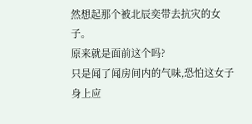然想起那个被北辰奕带去抗灾的女子。
原来就是面前这个吗?
只是闻了闻房间内的气味,恐怕这女子身上应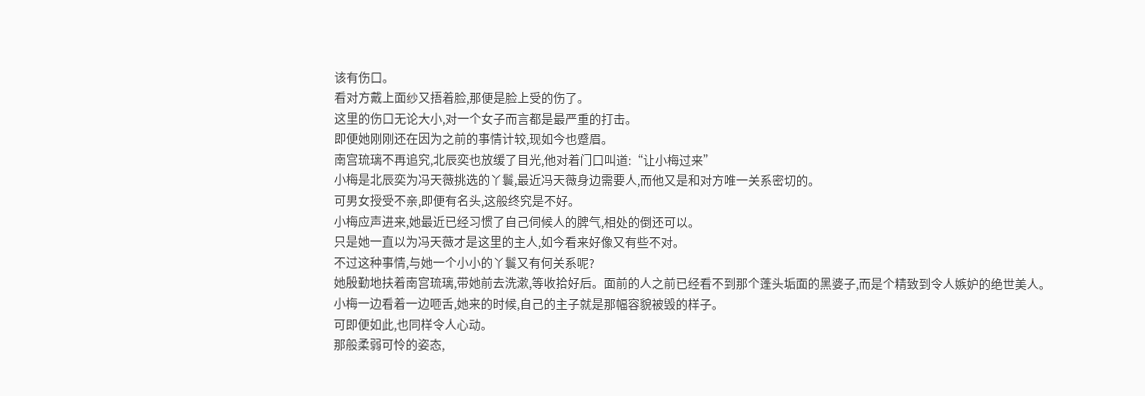该有伤口。
看对方戴上面纱又捂着脸,那便是脸上受的伤了。
这里的伤口无论大小,对一个女子而言都是最严重的打击。
即便她刚刚还在因为之前的事情计较,现如今也蹙眉。
南宫琉璃不再追究,北辰奕也放缓了目光,他对着门口叫道:“让小梅过来”
小梅是北辰奕为冯天薇挑选的丫鬟,最近冯天薇身边需要人,而他又是和对方唯一关系密切的。
可男女授受不亲,即便有名头,这般终究是不好。
小梅应声进来,她最近已经习惯了自己伺候人的脾气,相处的倒还可以。
只是她一直以为冯天薇才是这里的主人,如今看来好像又有些不对。
不过这种事情,与她一个小小的丫鬟又有何关系呢?
她殷勤地扶着南宫琉璃,带她前去洗漱,等收拾好后。面前的人之前已经看不到那个蓬头垢面的黑婆子,而是个精致到令人嫉妒的绝世美人。
小梅一边看着一边咂舌,她来的时候,自己的主子就是那幅容貌被毁的样子。
可即便如此,也同样令人心动。
那般柔弱可怜的姿态,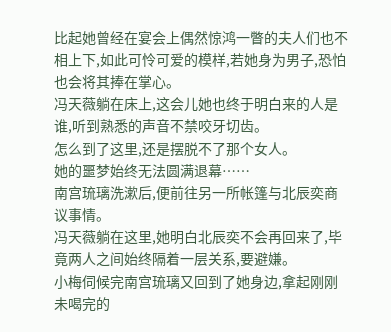比起她曾经在宴会上偶然惊鸿一瞥的夫人们也不相上下,如此可怜可爱的模样,若她身为男子,恐怕也会将其捧在掌心。
冯天薇躺在床上,这会儿她也终于明白来的人是谁,听到熟悉的声音不禁咬牙切齿。
怎么到了这里,还是摆脱不了那个女人。
她的噩梦始终无法圆满退幕……
南宫琉璃洗漱后,便前往另一所帐篷与北辰奕商议事情。
冯天薇躺在这里,她明白北辰奕不会再回来了,毕竟两人之间始终隔着一层关系,要避嫌。
小梅伺候完南宫琉璃又回到了她身边,拿起刚刚未喝完的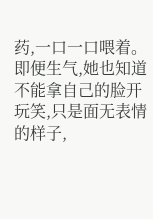药,一口一口喂着。
即便生气,她也知道不能拿自己的脸开玩笑,只是面无表情的样子,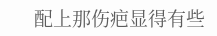配上那伤疤显得有些